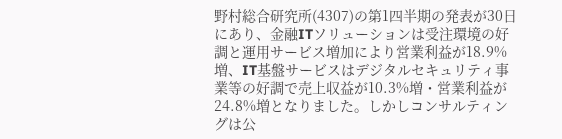野村総合研究所(4307)の第1四半期の発表が30日にあり、金融ITソリューションは受注環境の好調と運用サービス増加により営業利益が18.9%増、IT基盤サービスはデジタルセキュリティ事業等の好調で売上収益が10.3%増・営業利益が24.8%増となりました。しかしコンサルティングは公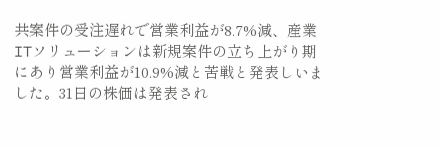共案件の受注遅れで営業利益が8.7%減、産業ITソリューションは新規案件の立ち上がり期にあり営業利益が10.9%減と苦戦と発表しいました。31日の株価は発表され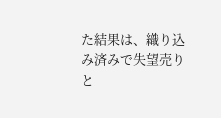た結果は、織り込み済みで失望売りと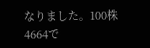なりました。100株4664で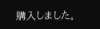購入しました。